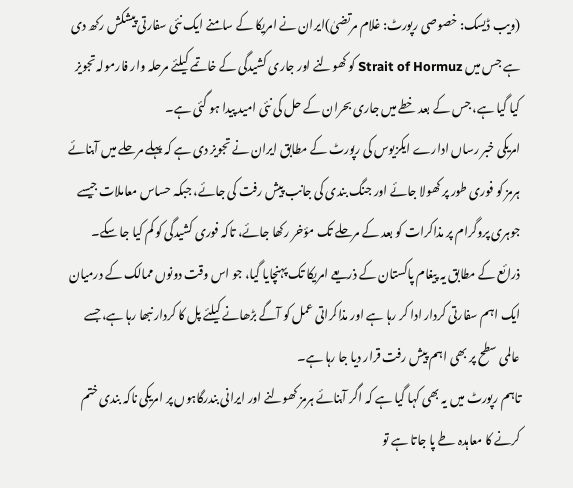(ویب ڈیسک: خصوصی رپورٹ: غلام مرتضیٰ)ایران نے امریکا کے سامنے ایک نئی سفارتی پیشکش رکھ دی ہے جس میں Strait of Hormuz کو کھولنے اور جاری کشیدگی کے خاتمے کیلئے مرحلہ وار فارمولہ تجویز کیا گیا ہے، جس کے بعد خطے میں جاری بحران کے حل کی نئی امید پیدا ہو گئی ہے۔
امریکی خبر رساں ادارے ایکزیوس کی رپورٹ کے مطابق ایران نے تجویز دی ہے کہ پہلے مرحلے میں آبنائے ہرمز کو فوری طور پر کھولا جائے اور جنگ بندی کی جانب پیش رفت کی جائے، جبکہ حساس معاملات جیسے جوہری پروگرام پر مذاکرات کو بعد کے مرحلے تک مؤخر رکھا جائے، تاکہ فوری کشیدگی کو کم کیا جا سکے۔
ذرائع کے مطابق یہ پیغام پاکستان کے ذریعے امریکا تک پہنچایا گیا، جو اس وقت دونوں ممالک کے درمیان ایک اہم سفارتی کردار ادا کر رہا ہے اور مذاکراتی عمل کو آگے بڑھانے کیلئے پل کا کردار نبھا رہا ہے، جسے عالمی سطح پر بھی اہم پیش رفت قرار دیا جا رہا ہے۔
تاہم رپورٹ میں یہ بھی کہا گیا ہے کہ اگر آبنائے ہرمز کھولنے اور ایرانی بندرگاہوں پر امریکی ناکہ بندی ختم کرنے کا معاہدہ طے پا جاتا ہے تو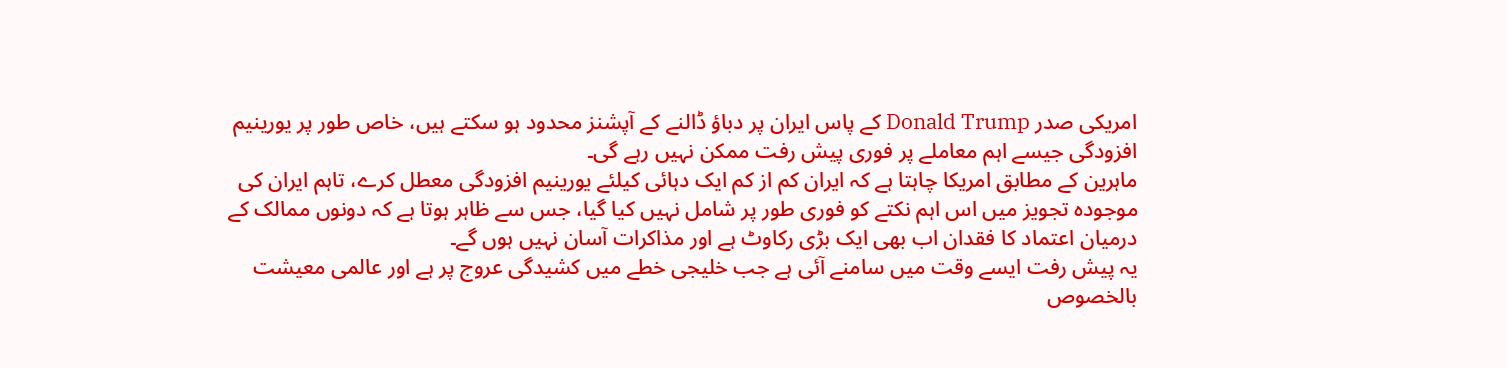امریکی صدر Donald Trump کے پاس ایران پر دباؤ ڈالنے کے آپشنز محدود ہو سکتے ہیں، خاص طور پر یورینیم افزودگی جیسے اہم معاملے پر فوری پیش رفت ممکن نہیں رہے گی۔
ماہرین کے مطابق امریکا چاہتا ہے کہ ایران کم از کم ایک دہائی کیلئے یورینیم افزودگی معطل کرے، تاہم ایران کی موجودہ تجویز میں اس اہم نکتے کو فوری طور پر شامل نہیں کیا گیا، جس سے ظاہر ہوتا ہے کہ دونوں ممالک کے درمیان اعتماد کا فقدان اب بھی ایک بڑی رکاوٹ ہے اور مذاکرات آسان نہیں ہوں گے۔
یہ پیش رفت ایسے وقت میں سامنے آئی ہے جب خلیجی خطے میں کشیدگی عروج پر ہے اور عالمی معیشت بالخصوص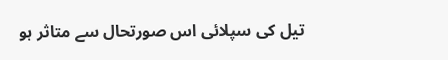تیل کی سپلائی اس صورتحال سے متاثر ہو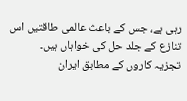رہی ہے، جس کے باعث عالمی طاقتیں اس تنازع کے جلد حل کی خواہاں ہیں۔
تجزیہ کاروں کے مطابق ایران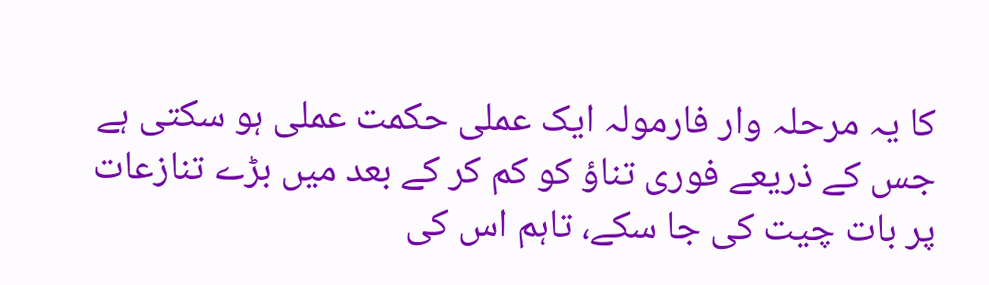کا یہ مرحلہ وار فارمولہ ایک عملی حکمت عملی ہو سکتی ہے جس کے ذریعے فوری تناؤ کو کم کر کے بعد میں بڑے تنازعات پر بات چیت کی جا سکے، تاہم اس کی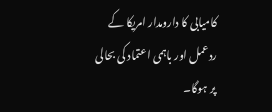کامیابی کا دارومدار امریکا کے ردعمل اور باہمی اعتماد کی بحالی پر ہوگا۔